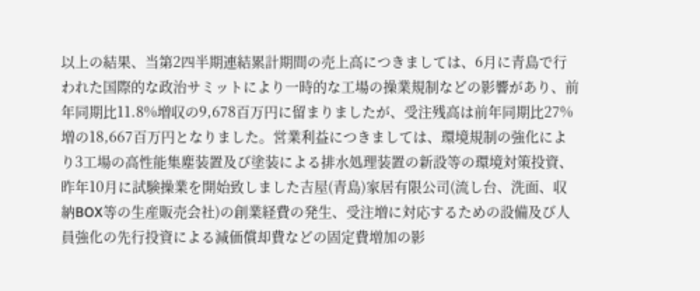以上の結果、当第2四半期連結累計期間の売上高につきましては、6月に青島で行われた国際的な政治サミットにより一時的な工場の操業規制などの影響があり、前年同期比11.8%増収の9,678百万円に留まりましたが、受注残高は前年同期比27%増の18,667百万円となりました。営業利益につきましては、環境規制の強化により3工場の高性能集塵装置及び塗装による排水処理装置の新設等の環境対策投資、昨年10月に試験操業を開始致しました吉屋(青島)家居有限公司(流し台、洗面、収納BOX等の生産販売会社)の創業経費の発生、受注増に対応するための設備及び人員強化の先行投資による減価償却費などの固定費増加の影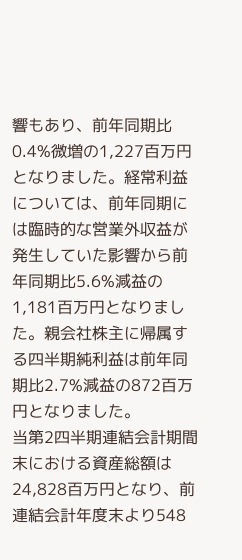響もあり、前年同期比0.4%微増の1,227百万円となりました。経常利益については、前年同期には臨時的な営業外収益が発生していた影響から前年同期比5.6%減益の1,181百万円となりました。親会社株主に帰属する四半期純利益は前年同期比2.7%減益の872百万円となりました。
当第2四半期連結会計期間末における資産総額は24,828百万円となり、前連結会計年度末より548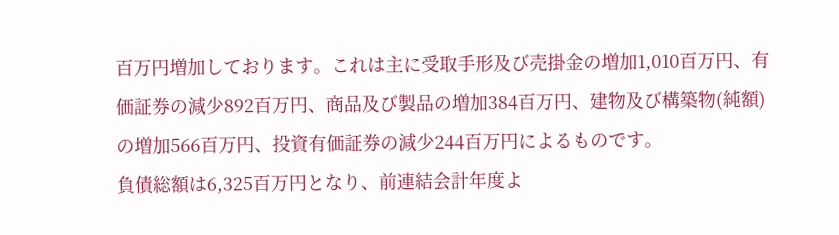百万円増加しております。これは主に受取手形及び売掛金の増加1,010百万円、有価証券の減少892百万円、商品及び製品の増加384百万円、建物及び構築物(純額)の増加566百万円、投資有価証券の減少244百万円によるものです。
負債総額は6,325百万円となり、前連結会計年度よ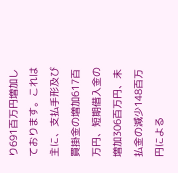り691百万円増加しております。これは主に、支払手形及び買掛金の増加617百万円、短期借入金の増加306百万円、未払金の減少148百万円による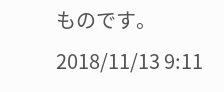ものです。
2018/11/13 9:11